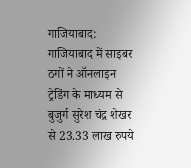गाजियाबाद: गाजियाबाद में साइबर ठगों ने ऑनलाइन ट्रेडिंग के माध्यम से बुजुर्ग सुरेश चंद्र शेखर से 23.33 लाख रुपये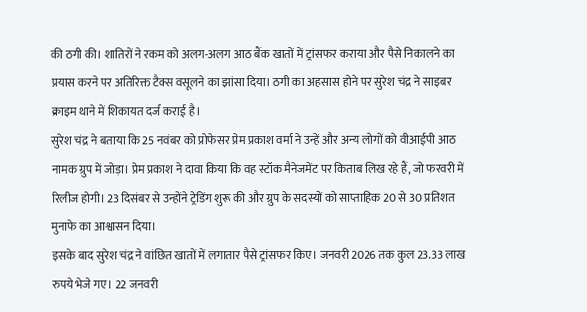की ठगी की। शातिरों ने रकम को अलग-अलग आठ बैंक खातों में ट्रांसफर कराया और पैसे निकालने का प्रयास करने पर अतिरिक्त टैक्स वसूलने का झांसा दिया। ठगी का अहसास होने पर सुरेश चंद्र ने साइबर क्राइम थाने में शिकायत दर्ज कराई है।
सुरेश चंद्र ने बताया कि 25 नवंबर को प्रोफेसर प्रेम प्रकाश वर्मा ने उन्हें और अन्य लोगों को वीआईपी आठ नामक ग्रुप में जोड़ा। प्रेम प्रकाश ने दावा किया कि वह स्टॉक मैनेजमेंट पर किताब लिख रहे हैं, जो फरवरी में रिलीज होगी। 23 दिसंबर से उन्होंने ट्रेडिंग शुरू की और ग्रुप के सदस्यों को साप्ताहिक 20 से 30 प्रतिशत मुनाफे का आश्वासन दिया।
इसके बाद सुरेश चंद्र ने वांछित खातों में लगातार पैसे ट्रांसफर किए। जनवरी 2026 तक कुल 23.33 लाख रुपये भेजे गए। 22 जनवरी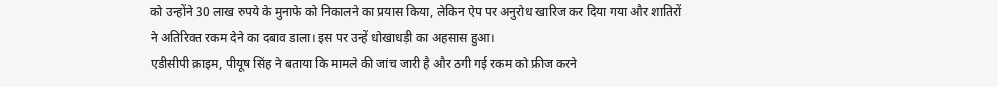को उन्होंने 30 लाख रुपये के मुनाफे को निकालने का प्रयास किया, लेकिन ऐप पर अनुरोध खारिज कर दिया गया और शातिरों ने अतिरिक्त रकम देने का दबाव डाला। इस पर उन्हें धोखाधड़ी का अहसास हुआ।
एडीसीपी क्राइम, पीयूष सिंह ने बताया कि मामले की जांच जारी है और ठगी गई रकम को फ्रीज करने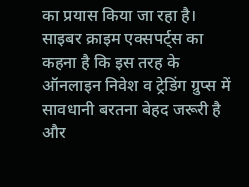का प्रयास किया जा रहा है।
साइबर क्राइम एक्सपर्ट्स का कहना है कि इस तरह के ऑनलाइन निवेश व ट्रेडिंग ग्रुप्स में सावधानी बरतना बेहद जरूरी है और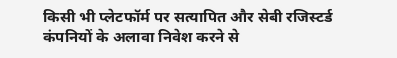किसी भी प्लेटफॉर्म पर सत्यापित और सेबी रजिस्टर्ड कंपनियों के अलावा निवेश करने से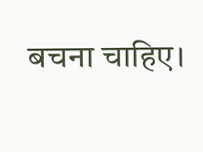बचना चाहिए।